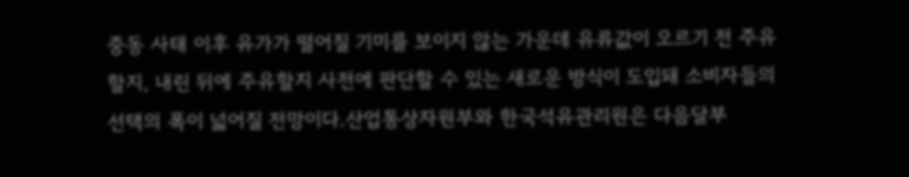중동 사태 이후 유가가 떨어질 기미를 보이지 않는 가운데 유류값이 오르기 전 주유할지, 내린 뒤에 주유할지 사전에 판단할 수 있는 새로운 방식이 도입돼 소비자들의 선택의 폭이 넓어질 전망이다.산업통상자원부와 한국석유관리원은 다음달부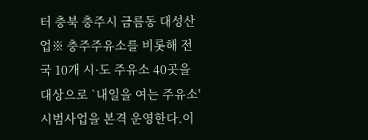터 충북 충주시 금름동 대성산업※ 충주주유소를 비롯해 전국 10개 시·도 주유소 40곳을 대상으로 `내일을 여는 주유소' 시범사업을 본격 운영한다.이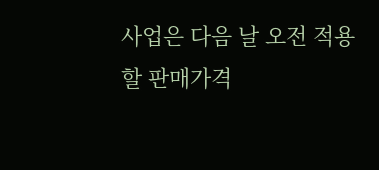사업은 다음 날 오전 적용할 판매가격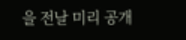을 전날 미리 공개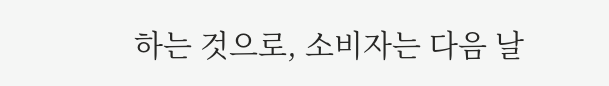하는 것으로, 소비자는 다음 날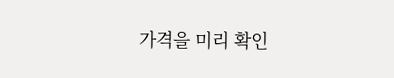가격을 미리 확인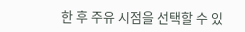한 후 주유 시점을 선택할 수 있